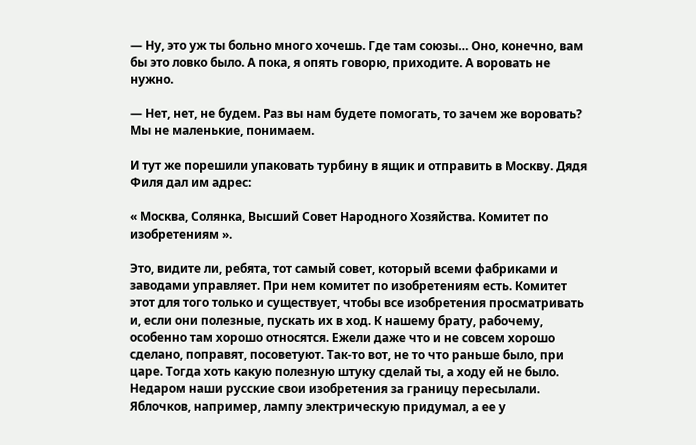— Ну, это уж ты больно много хочешь. Где там союзы… Оно, конечно, вам бы это ловко было. А пока, я опять говорю, приходите. А воровать не нужно.

— Нет, нет, не будем. Раз вы нам будете помогать, то зачем же воровать? Мы не маленькие, понимаем.

И тут же порешили упаковать турбину в ящик и отправить в Москву. Дядя Филя дал им адрес:

« Москва, Солянка, Высший Совет Народного Хозяйства. Комитет по изобретениям ».

Это, видите ли, ребята, тот самый совет, который всеми фабриками и заводами управляет. При нем комитет по изобретениям есть. Комитет этот для того только и существует, чтобы все изобретения просматривать и, если они полезные, пускать их в ход. К нашему брату, рабочему, особенно там хорошо относятся. Ежели даже что и не совсем хорошо сделано, поправят, посоветуют. Так-то вот, не то что раньше было, при царе. Тогда хоть какую полезную штуку сделай ты, а ходу ей не было. Недаром наши русские свои изобретения за границу пересылали. Яблочков, например, лампу электрическую придумал, а ее у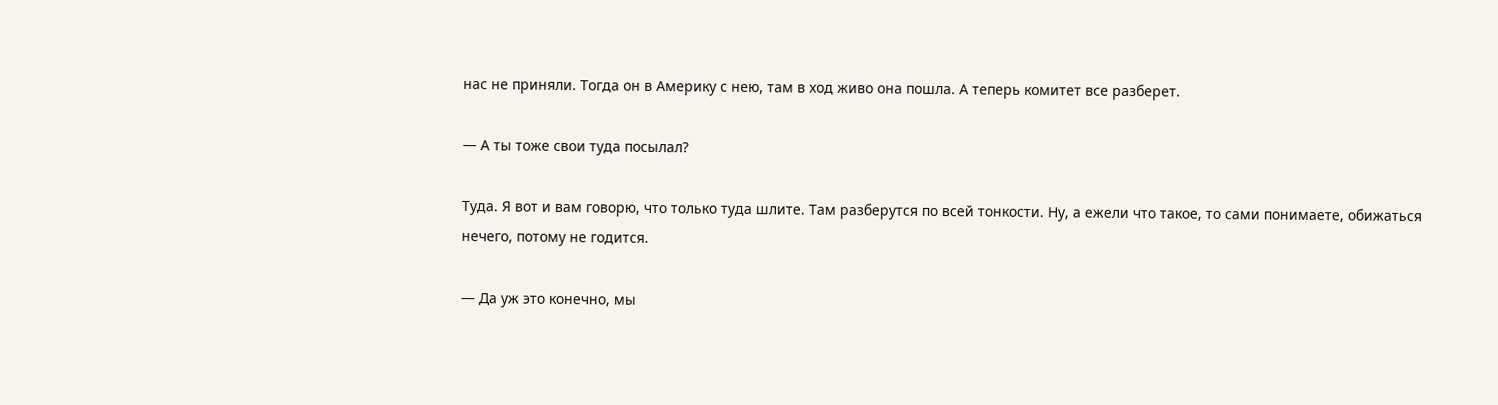нас не приняли. Тогда он в Америку с нею, там в ход живо она пошла. А теперь комитет все разберет.

— А ты тоже свои туда посылал?

Туда. Я вот и вам говорю, что только туда шлите. Там разберутся по всей тонкости. Ну, а ежели что такое, то сами понимаете, обижаться нечего, потому не годится.

— Да уж это конечно, мы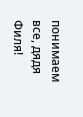понимаем все, дядя Филя!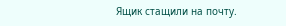Ящик стащили на почту.